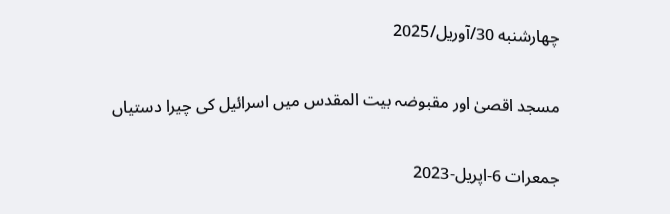چهارشنبه 30/آوریل/2025

مسجد اقصیٰ اور مقبوضہ بیت المقدس میں اسرائیل کی چیرا دستیاں

جمعرات 6-اپریل-2023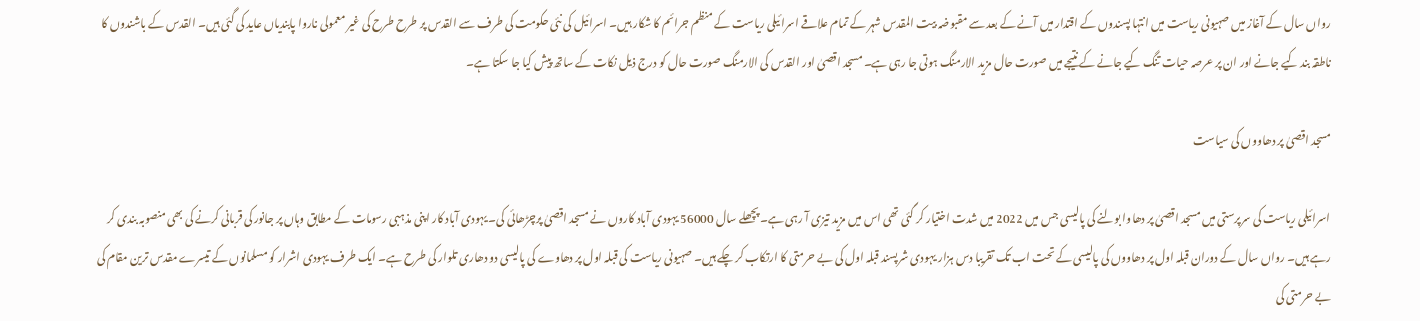رواں سال کے آغاز میں صہیونی ریاست میں انتہا پسندوں کے اقتدار میں آنے کے بعد سے مقبوضہ بیت المقدس شہر کے تمام علاقے اسرائیلی ریاست کے منظم جرائم کا شکار ہیں۔ اسرائیل کی نئی حکومت کی طرف سے القدس پر طرح طرح کی غیر معمولی ناروا پابندیاں عاید کی گئی ہیں۔ القدس کے باشندوں کا ناطقہ بند کیے جانے اور ان پر عرصہ حیات تنگ کیے جانے کے نتیجے میں صورت حال مزید الارمنگ ہوتی جا رہی ہے۔ مسجد اقصیٰ اور القدس کی الارمنگ صورت حال کو درج ذیل نکات کے ساتھ پیش کیا جا سکتا ہے۔

مسجد اقصیٰ پر دھاووں کی سیاست

اسرائیلی ریاست کی سرپرستی میں مسجد اقصیٰ پر دھاوا بولنے کی پالیسی جس میں 2022 میں شدت اختیار کر گئی تھی اس میں مزید تیزی آ رہی ہے۔ پچھلے سال 56000 یہودی آباد کاروں نے مسجد اقصیٰ پرچڑھائی کی۔ یہودی آباد کار اپنی مذہبی رسومات کے مطابق وہاں پر جانور کی قربانی کرنے کی بھی منصوبہ بندی کر رہے ہیں۔ رواں سال کے دوران قبلہ اول پر دھاووں کی پالیسی کے تحت اب تک تقریبا دس ہزار یہودی شرپسند قبلہ اول کی بے حرمتی کا ارتکاب کر چکے ہیں۔ صہیونی ریاست کی قبلہ اول پر دھاوے کی پالیسی دو دھاری تلوار کی طرح ہے۔ ایک طرف یہودی اشرار کو مسلمانوں کے تیسرے مقدس ترین مقام کی بے حرمتی کی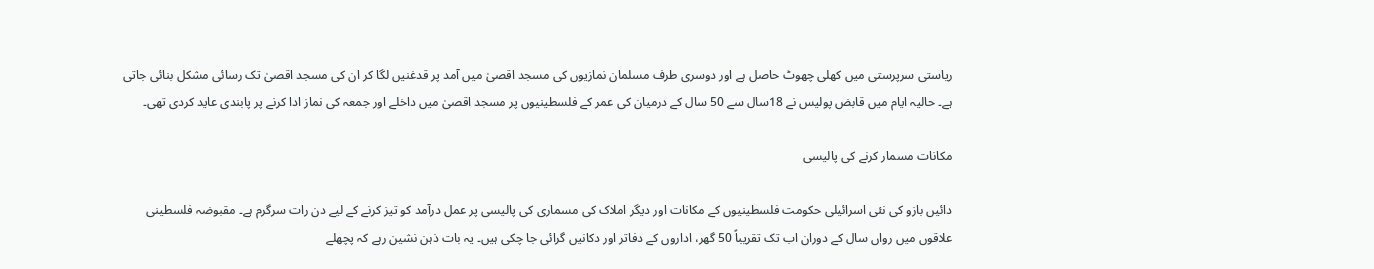ریاستی سرپرستی میں کھلی چھوٹ حاصل ہے اور دوسری طرف مسلمان نمازیوں کی مسجد اقصیٰ میں آمد پر قدغنیں لگا کر ان کی مسجد اقصیٰ تک رسائی مشکل بنائی جاتی ہے۔ حالیہ ایام میں قابض پولیس نے 18سال سے 50 سال کے درمیان کی عمر کے فلسطینیوں پر مسجد اقصیٰ میں داخلے اور جمعہ کی نماز ادا کرنے پر پابندی عاید کردی تھی۔

مکانات مسمار کرنے کی پالیسی

دائیں بازو کی نئی اسرائیلی حکومت فلسطینیوں کے مکانات اور دیگر املاک کی مسماری کی پالیسی پر عمل درآمد کو تیز کرنے کے لیے دن رات سرگرم ہے۔ مقبوضہ فلسطینی علاقوں میں رواں سال کے دوران اب تک تقریباً 50 گھر، اداروں کے دفاتر اور دکانیں گرائی جا چکی ہیں۔ یہ بات ذہن نشین رہے کہ پچھلے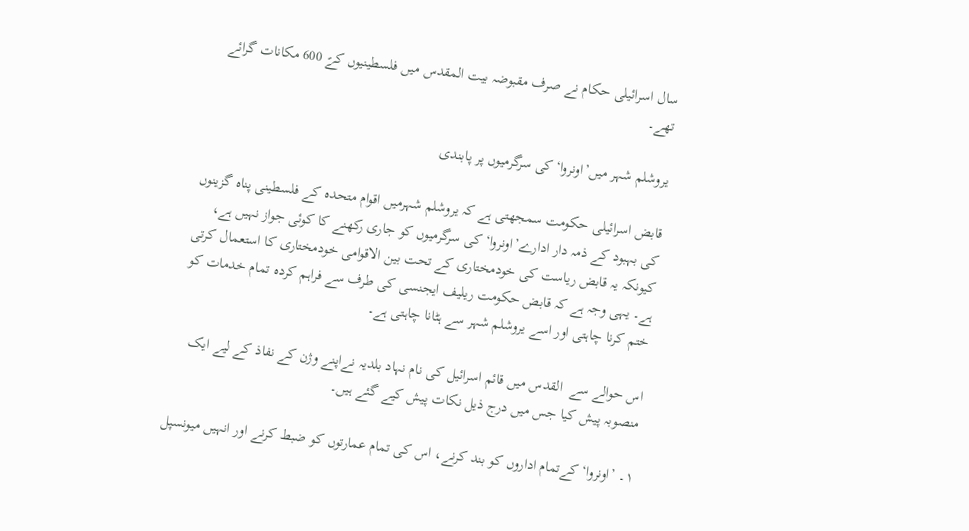سال اسرائیلی حکام نے صرف مقبوضہ بیت المقدس میں فلسطینیوں کےً 600 مکانات گرائے تھے۔

یروشلم شہر میں’اونروا‘کی سرگرمیوں پر پابندی

قابض اسرائیلی حکومت سمجھتی ہے کہ یروشلم شہرمیں اقوام متحدہ کے فلسطینی پناہ گزینوں کی بہبود کے ذمہ دار ادارے’اونروا‘ کی سرگرمیوں کو جاری رکھنے کا کوئی جواز نہیں ہے، کیونکہ یہ قابض ریاست کی خودمختاری کے تحت بین الاقوامی خودمختاری کا استعمال کرتی ہے۔ یہی وجہ ہے کہ قابض حکومت ریلیف ایجنسی کی طرف سے فراہم کردہ تمام خدمات کو ختم کرنا چاہتی اور اسے یروشلم شہر سے ہٹانا چاہتی ہے۔

اس حوالے سے  القدس میں قائم اسرائیل کی نام نہاد بلدیہ نےاپنے وژن کے نفاذ کے لیے ایک منصوبہ پیش کیا جس میں درج ذیل نکات پیش کیے گئے ہیں۔

۱۔ ’اونروا‘ کےتمام اداروں کو بند کرنے، اس کی تمام عمارتوں کو ضبط کرنے اور انہیں میونسپل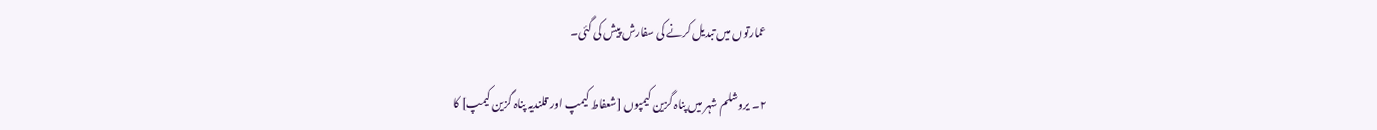عمارتوں میں تبدیل کرنے کی سفارش پیش کی گئی۔

۲۔ یروشلم شہر میں پناہ گزین کیمپوں [شعفاط کیمپ اور قلندیہ پناہ گزین کیمپ] کا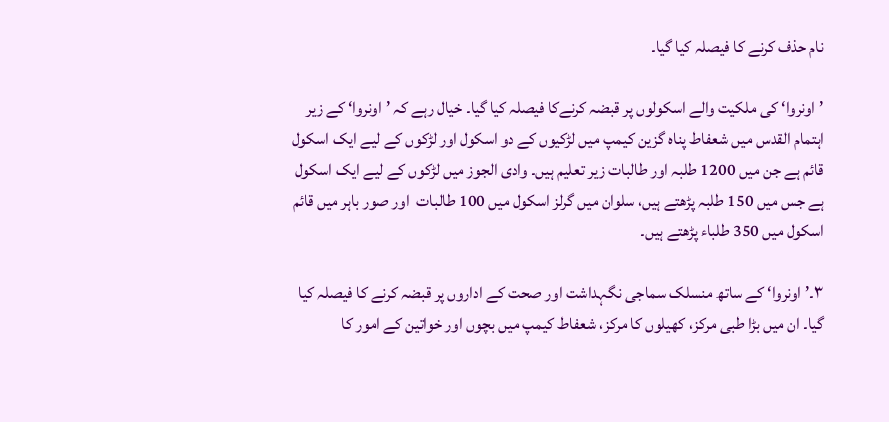نام حذف کرنے کا فیصلہ کیا گیا۔

’اونروا‘ کی ملکیت والے اسکولوں پر قبضہ کرنےکا فیصلہ کیا گیا۔ خیال رہے کہ ’اونروا‘ کے زیر اہتمام القدس میں شعفاط پناہ گزین کیمپ میں لڑکیوں کے دو اسکول اور لڑکوں کے لیے ایک اسکول قائم ہے جن میں 1200 طلبہ اور طالبات زیر تعلیم ہیں۔ وادی الجوز میں لڑکوں کے لیے ایک اسکول ہے جس میں 150 طلبہ پڑھتے ہیں، سلوان میں گرلز اسکول میں 100 طالبات  اور صور باہر میں قائم اسکول میں 350 طلباء پڑھتے ہیں۔

۳۔’اونروا‘ کے ساتھ منسلک سماجی نگہداشت اور صحت کے اداروں پر قبضہ کرنے کا فیصلہ کیا گیا۔ ان میں بڑا طبی مرکز، کھیلوں کا مرکز، شعفاط کیمپ میں بچوں اور خواتین کے امور کا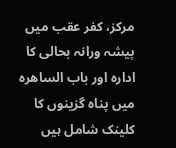مرکز، کفر عقب میں پیشہ ورانہ بحالی کا ادارہ اور باب الساھرہ میں پناہ گزینوں کا کلینک شامل ہیں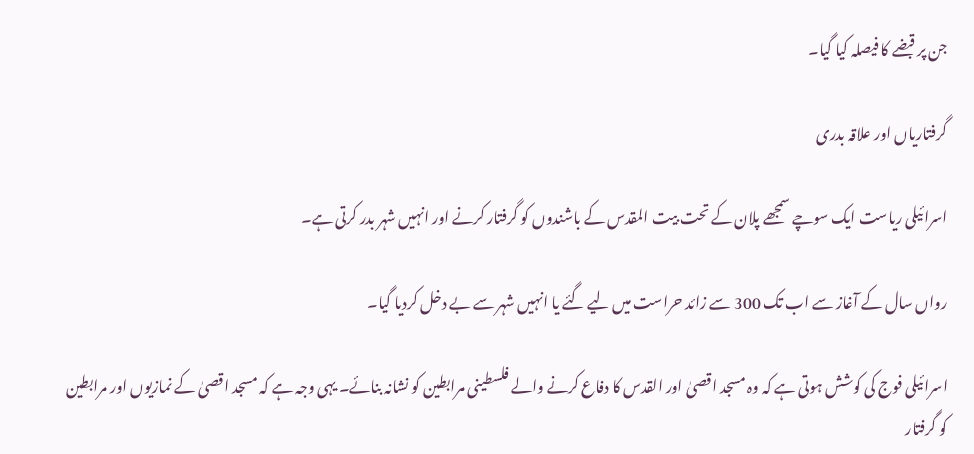جن پر قبضے کا فیصلہ کیا گیا۔

گرفتاریاں اور علاقہ بدری

اسرائیلی ریاست ایک سوچے سمجھے پلان کے تحت بیت المقدس کے باشندوں کو گرفتار کرنے اور انہیں شہر بدر کرتی ہے۔

رواں سال کے آغاز سے اب تک 300 سے زائد حراست میں لیے گئے یا انہیں شہر سے بے دخل کردیا گیا۔

اسرائیلی فوج کی کوشش ہوتی ہے کہ وہ مسجد اقصیٰ اور القدس کا دفاع کرنے والے فلسطینی مرابطین کو نشانہ بنائے۔ یہی وجہ ہے کہ مسجد اقصیٰ کے نمازیوں اور مرابطین کو گرفتار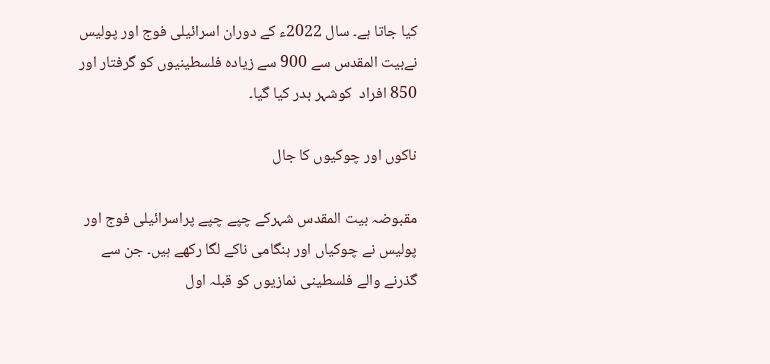کیا جاتا ہے۔ سال 2022ء کے دوران اسرائیلی فوج اور پولیس نےبیت المقدس سے 900 سے زیادہ فلسطینیوں کو گرفتار اور 850 افراد  کوشہر بدر کیا گیا۔

ناکوں اور چوکیوں کا جال

مقبوضہ بیت المقدس شہرکے چپے چپے پراسرائیلی فوج اور پولیس نے چوکیاں اور ہنگامی ناکے لگا رکھے ہیں۔ جن سے گذرنے والے فلسطینی نمازیوں کو قبلہ اول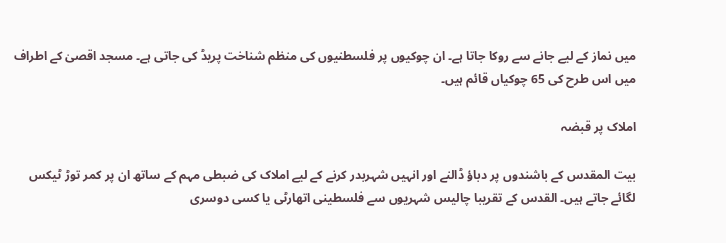میں نماز کے لیے جانے سے روکا جاتا ہے۔ ان چوکیوں پر فلسطنیوں کی منظم شناخت پریڈ کی جاتی ہے۔ مسجد اقصیٰ کے اطراف میں اس طرح کی 65 چوکیاں قائم ہیں۔

املاک پر قبضہ

بیت المقدس کے باشندوں پر دباؤ ڈالنے اور انہیں شہربدر کرنے کے لیے املاک کی ضبطی مہم کے ساتھ ان پر کمر توڑ ٹیکس لگائے جاتے ہیں۔ القدس کے تقریبا چالیس شہریوں سے فلسطینی اتھارٹی یا کسی دوسری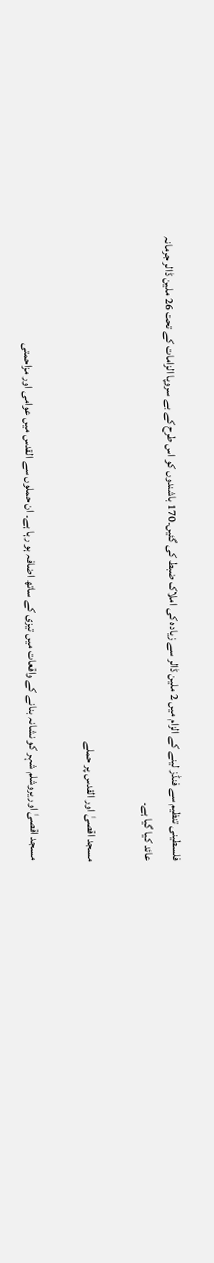فلسطینی تنظیم سے فنڈز لینے کے الزام میں 2 ملین ڈالر سے زیادہ کی املاک ضبط کی گئیں۔170 باشندوں کو اس طرح کے بے سروپا الزامات کے تحت 26 ملین ڈالر جرمانہ عائد کیا گیا ہے۔

مسجد اقصیٰ اور القدس پر حملے

 مسجد اقصیٰ اور یروشلم شہر کو نشانہ بنانے کے واقعات میں تیزی کے ساتھ اضافہ ہو رہا ہے۔ ان حملوں سے القدس میں عوامی اور مزاحمتی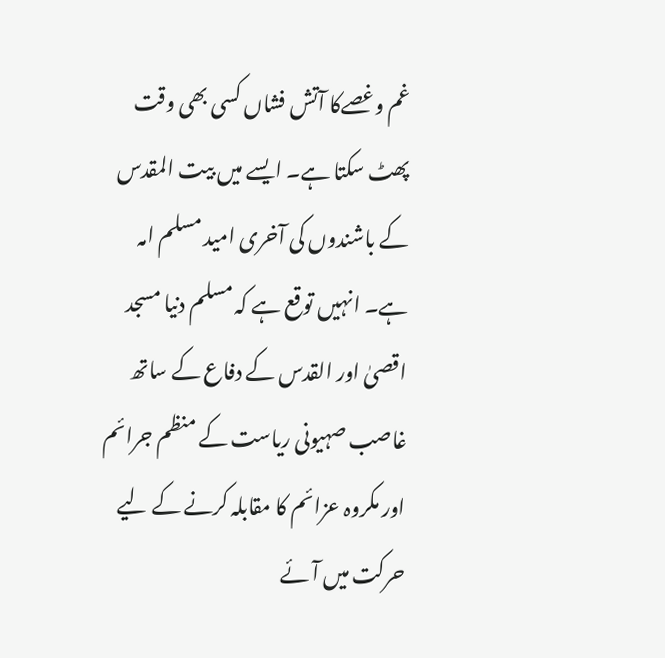غم وغصےکا آتش فشاں کسی بھی وقت پھٹ سکتا ہے۔ ایسے میں بیت المقدس کے باشندوں کی آخری امید مسلم امہ ہے۔ انہیں توقع ہے کہ مسلم دنیا مسجد اقصیٰ اور القدس کے دفاع کے ساتھ غاصب صہیونی ریاست کے منظم جرائم اور مکروہ عزائم کا مقابلہ کرنے کے لیے حرکت میں آئے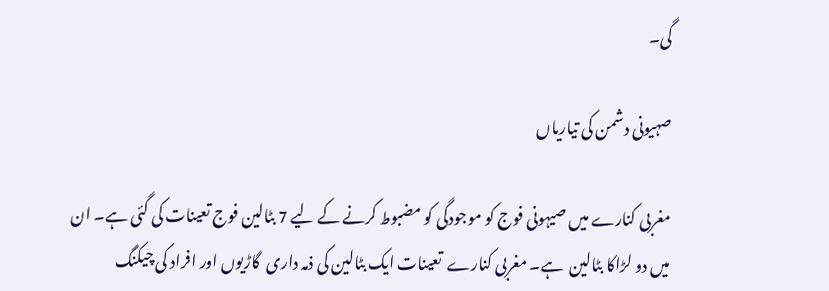گی۔

صہیونی دشمن کی تیاریاں

مغربی کنارے میں صیہونی فوج کو موجودگی کو مضبوط کرنے کے لیے 7 بٹالین فوج تعینات کی گئی ہے۔ ان میں دو لڑاکا بٹالین  ہے۔ مغربی کنارے  تعینات ایک بٹالین کی ذمہ داری  گاڑیوں اور افراد کی چیکنگ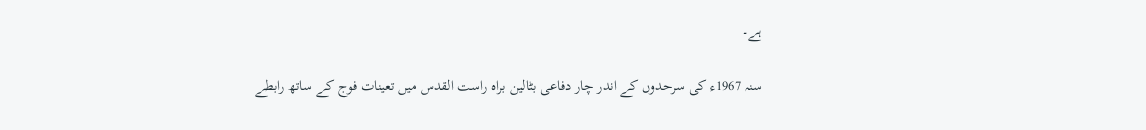ہے۔

سنہ 1967ء کی سرحدوں کے اندر چار دفاعی بٹالین براہ راست القدس میں تعینات فوج کے ساتھ رابطے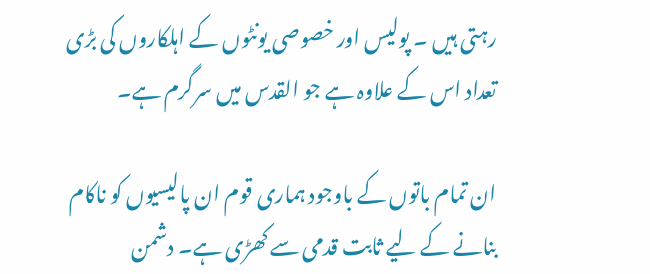رہتی ہیں ۔ پولیس اور خصوصی یونٹوں کے اہلکاروں کی بڑی تعداد اس کے علاوہ ہے جو القدس میں سرگرم ہے۔

ان تمام باتوں کے باوجود ہماری قوم ان پالیسیوں کو ناکام بنانے کے لیے ثابت قدمی سے کھڑی ہے۔ دشمن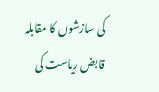کی سازشوں کا مقابلہ قابض ریاست کی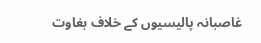غاصبانہ پالیسیوں کے خلاف بغاوت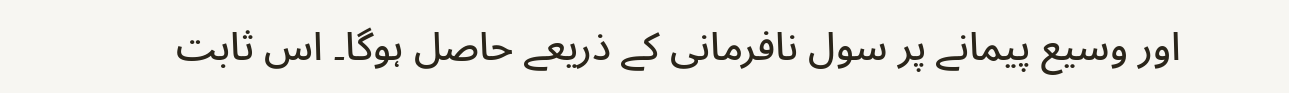اور وسیع پیمانے پر سول نافرمانی کے ذریعے حاصل ہوگا۔ اس ثابت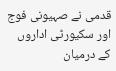قدمی نے صہیونی فوج اور سکیورٹی اداروں کے درمیان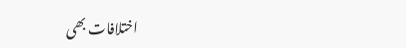اختلافات بھی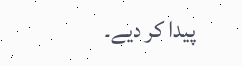پیدا کر دیے۔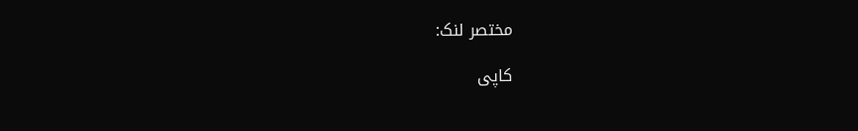مختصر لنک:

کاپی